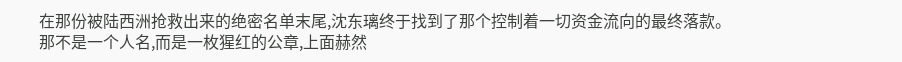在那份被陆西洲抢救出来的绝密名单末尾,沈东璃终于找到了那个控制着一切资金流向的最终落款。
那不是一个人名,而是一枚猩红的公章,上面赫然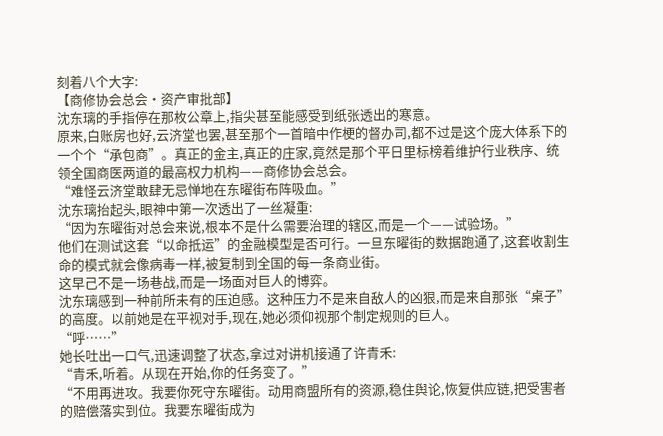刻着八个大字:
【商修协会总会·资产审批部】
沈东璃的手指停在那枚公章上,指尖甚至能感受到纸张透出的寒意。
原来,白账房也好,云济堂也罢,甚至那个一首暗中作梗的督办司,都不过是这个庞大体系下的一个个“承包商”。真正的金主,真正的庄家,竟然是那个平日里标榜着维护行业秩序、统领全国商医两道的最高权力机构——商修协会总会。
“难怪云济堂敢肆无忌惮地在东曜街布阵吸血。”
沈东璃抬起头,眼神中第一次透出了一丝凝重:
“因为东曜街对总会来说,根本不是什么需要治理的辖区,而是一个——试验场。”
他们在测试这套“以命抵运”的金融模型是否可行。一旦东曜街的数据跑通了,这套收割生命的模式就会像病毒一样,被复制到全国的每一条商业街。
这早己不是一场巷战,而是一场面对巨人的博弈。
沈东璃感到一种前所未有的压迫感。这种压力不是来自敌人的凶狠,而是来自那张“桌子”的高度。以前她是在平视对手,现在,她必须仰视那个制定规则的巨人。
“呼……”
她长吐出一口气,迅速调整了状态,拿过对讲机接通了许青禾:
“青禾,听着。从现在开始,你的任务变了。”
“不用再进攻。我要你死守东曜街。动用商盟所有的资源,稳住舆论,恢复供应链,把受害者的赔偿落实到位。我要东曜街成为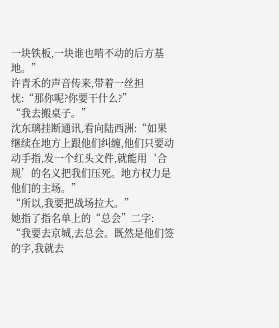一块铁板,一块谁也啃不动的后方基地。”
许青禾的声音传来,带着一丝担忧:“那你呢?你要干什么?”
“我去搬桌子。”
沈东璃挂断通讯,看向陆西洲:“如果继续在地方上跟他们纠缠,他们只要动动手指,发一个红头文件,就能用‘合规’的名义把我们压死。地方权力是他们的主场。”
“所以,我要把战场拉大。”
她指了指名单上的“总会”二字:
“我要去京城,去总会。既然是他们签的字,我就去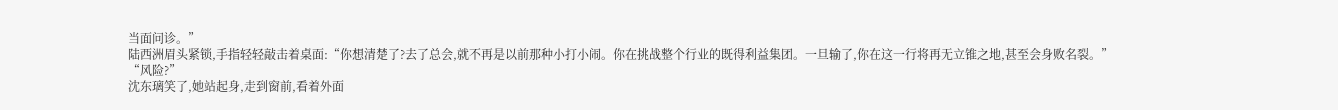当面问诊。”
陆西洲眉头紧锁,手指轻轻敲击着桌面:“你想清楚了?去了总会,就不再是以前那种小打小闹。你在挑战整个行业的既得利益集团。一旦输了,你在这一行将再无立锥之地,甚至会身败名裂。”
“风险?”
沈东璃笑了,她站起身,走到窗前,看着外面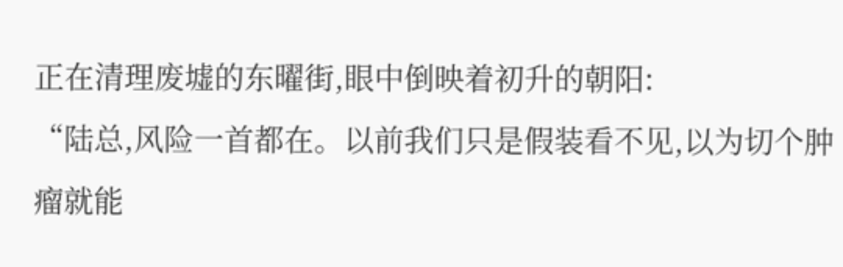正在清理废墟的东曜街,眼中倒映着初升的朝阳:
“陆总,风险一首都在。以前我们只是假装看不见,以为切个肿瘤就能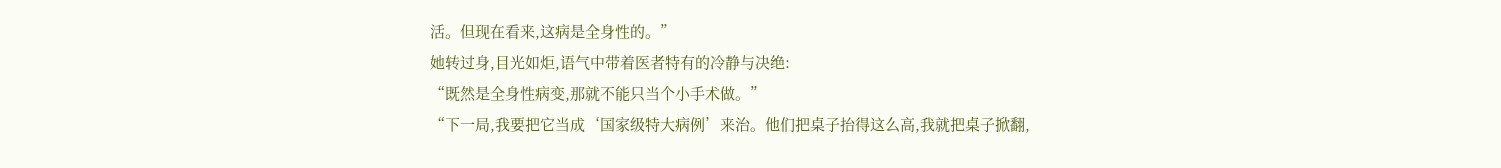活。但现在看来,这病是全身性的。”
她转过身,目光如炬,语气中带着医者特有的冷静与决绝:
“既然是全身性病变,那就不能只当个小手术做。”
“下一局,我要把它当成‘国家级特大病例’来治。他们把桌子抬得这么高,我就把桌子掀翻,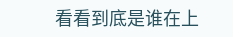看看到底是谁在上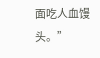面吃人血馒头。”